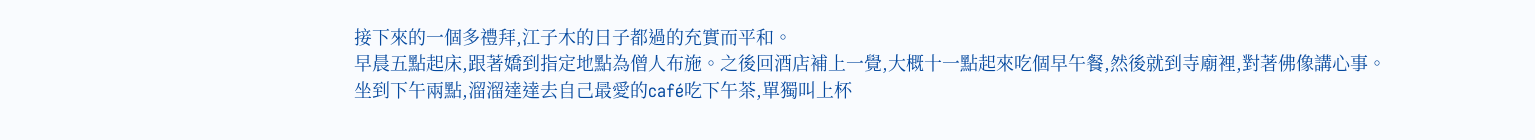接下來的一個多禮拜,江子木的日子都過的充實而平和。
早晨五點起床,跟著嬌到指定地點為僧人布施。之後回酒店補上一覺,大概十一點起來吃個早午餐,然後就到寺廟裡,對著佛像講心事。
坐到下午兩點,溜溜達達去自己最愛的café吃下午茶,單獨叫上杯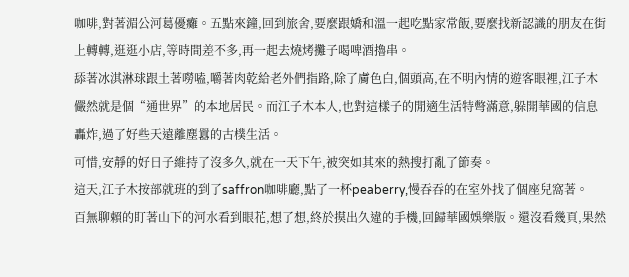咖啡,對著湄公河葛優癱。五點來鐘,回到旅舍,要麼跟嬌和溫一起吃點家常飯,要麼找新認識的朋友在街上轉轉,逛逛小店,等時間差不多,再一起去燒烤攤子喝啤酒擼串。
舔著冰淇淋球跟土著嘮嗑,嚼著肉乾給老外們指路,除了膚色白,個頭高,在不明內情的遊客眼裡,江子木儼然就是個“通世界”的本地居民。而江子木本人,也對這樣子的閒適生活特彆滿意,躲開華國的信息轟炸,過了好些天遠離塵囂的古樸生活。
可惜,安靜的好日子維持了沒多久,就在一天下午,被突如其來的熱搜打亂了節奏。
這天,江子木按部就班的到了saffron咖啡廳,點了一杯peaberry,慢吞吞的在室外找了個座兒窩著。
百無聊賴的盯著山下的河水看到眼花,想了想,終於摸出久違的手機,回歸華國娛樂版。還沒看幾頁,果然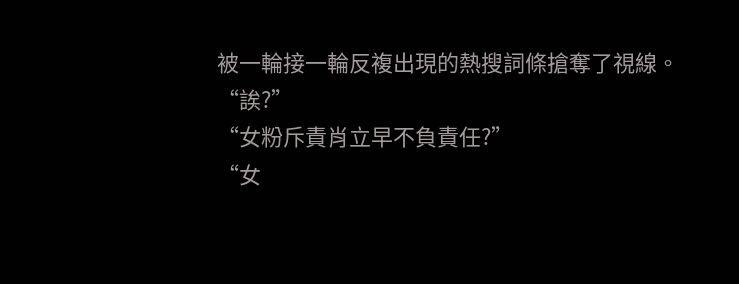被一輪接一輪反複出現的熱搜詞條搶奪了視線。
“誒?”
“女粉斥責肖立早不負責任?”
“女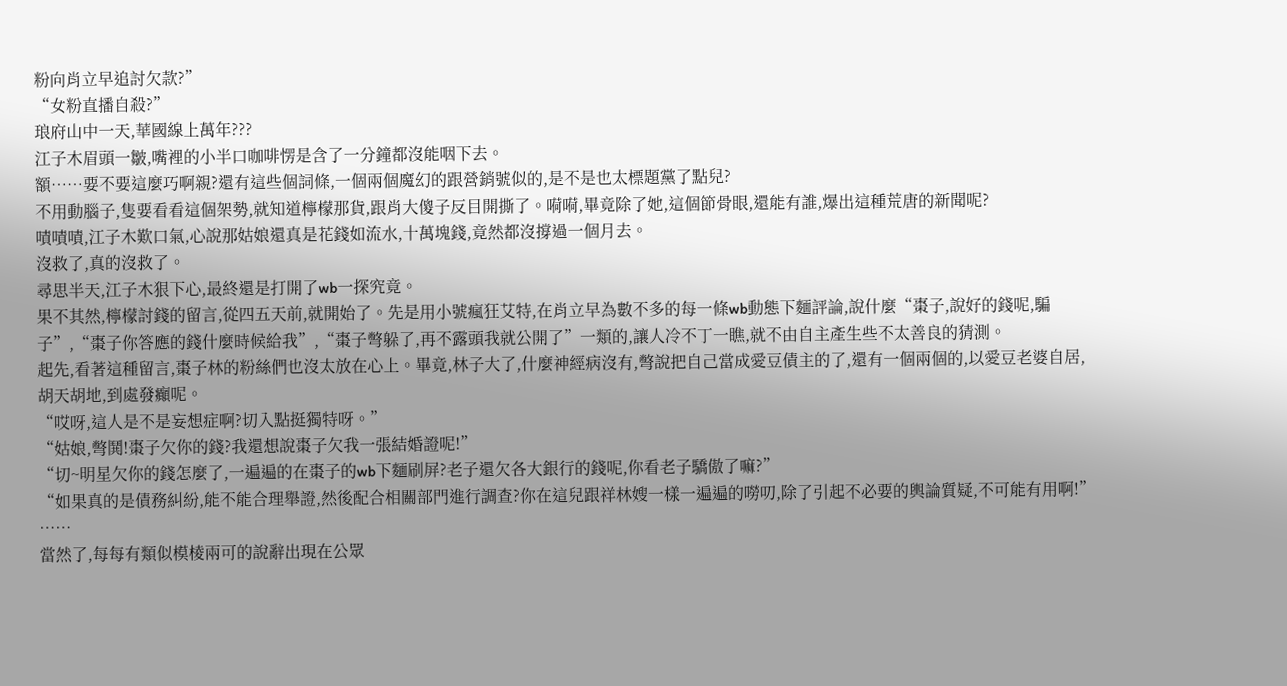粉向肖立早追討欠款?”
“女粉直播自殺?”
琅府山中一天,華國線上萬年???
江子木眉頭一皺,嘴裡的小半口咖啡愣是含了一分鐘都沒能咽下去。
額……要不要這麼巧啊親?還有這些個詞條,一個兩個魔幻的跟營銷號似的,是不是也太標題黨了點兒?
不用動腦子,隻要看看這個架勢,就知道檸檬那貨,跟肖大傻子反目開撕了。嗬嗬,畢竟除了她,這個節骨眼,還能有誰,爆出這種荒唐的新聞呢?
嘖嘖嘖,江子木歎口氣,心說那姑娘還真是花錢如流水,十萬塊錢,竟然都沒撐過一個月去。
沒救了,真的沒救了。
尋思半天,江子木狠下心,最終還是打開了wb一探究竟。
果不其然,檸檬討錢的留言,從四五天前,就開始了。先是用小號瘋狂艾特,在肖立早為數不多的每一條wb動態下麵評論,說什麼“棗子,說好的錢呢,騙子”,“棗子你答應的錢什麼時候給我”,“棗子彆躲了,再不露頭我就公開了”一類的,讓人冷不丁一瞧,就不由自主產生些不太善良的猜測。
起先,看著這種留言,棗子林的粉絲們也沒太放在心上。畢竟,林子大了,什麼神經病沒有,彆說把自己當成愛豆債主的了,還有一個兩個的,以愛豆老婆自居,胡天胡地,到處發癲呢。
“哎呀,這人是不是妄想症啊?切入點挺獨特呀。”
“姑娘,彆鬨!棗子欠你的錢?我還想說棗子欠我一張結婚證呢!”
“切~明星欠你的錢怎麼了,一遍遍的在棗子的wb下麵刷屏?老子還欠各大銀行的錢呢,你看老子驕傲了嘛?”
“如果真的是債務糾紛,能不能合理舉證,然後配合相關部門進行調查?你在這兒跟祥林嫂一樣一遍遍的嘮叨,除了引起不必要的輿論質疑,不可能有用啊!”
……
當然了,每每有類似模棱兩可的說辭出現在公眾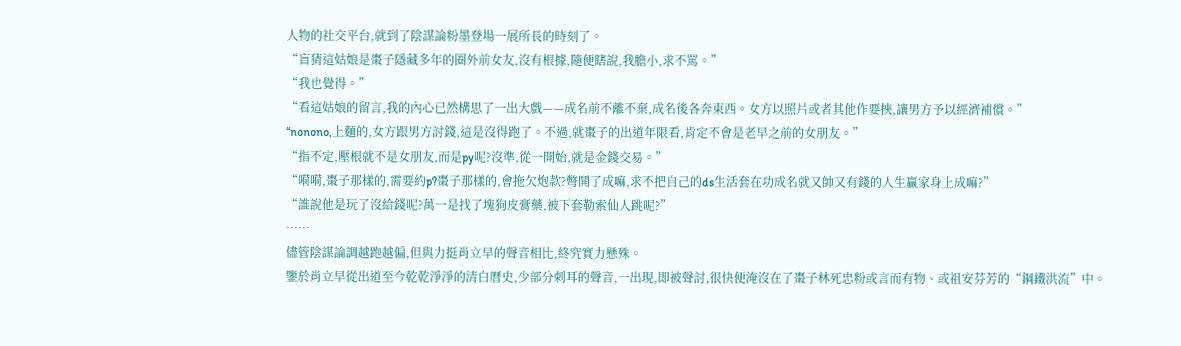人物的社交平台,就到了陰謀論粉墨登場一展所長的時刻了。
“盲猜這姑娘是棗子隱藏多年的圈外前女友,沒有根據,隨便瞎說,我膽小,求不罵。”
“我也覺得。”
“看這姑娘的留言,我的內心已然構思了一出大戲——成名前不離不棄,成名後各奔東西。女方以照片或者其他作要挾,讓男方予以經濟補償。”
“nonono,上麵的,女方跟男方討錢,這是沒得跑了。不過,就棗子的出道年限看,肯定不會是老早之前的女朋友。”
“指不定,壓根就不是女朋友,而是py呢?沒準,從一開始,就是金錢交易。”
“嗬嗬,棗子那樣的,需要約p?棗子那樣的,會拖欠炮款?彆鬨了成嘛,求不把自己的ds生活套在功成名就又帥又有錢的人生贏家身上成嘛?”
“誰說他是玩了沒給錢呢?萬一是找了塊狗皮膏藥,被下套勒索仙人跳呢?”
……
儘管陰謀論調越跑越偏,但與力挺肖立早的聲音相比,終究實力懸殊。
鑒於肖立早從出道至今乾乾淨淨的清白曆史,少部分刺耳的聲音,一出現,即被聲討,很快便淹沒在了棗子林死忠粉或言而有物、或祖安芬芳的“鋼鐵洪流”中。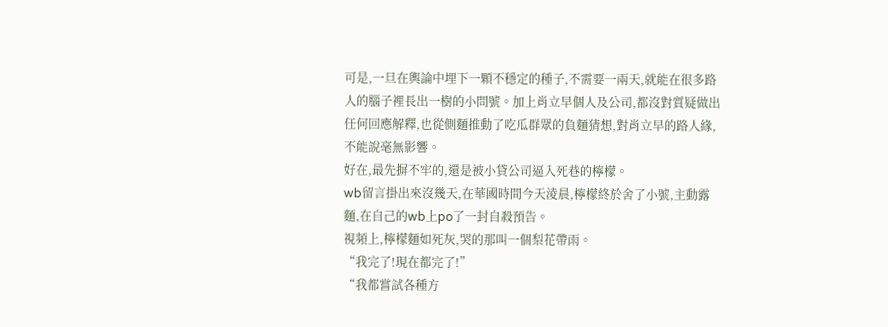可是,一旦在輿論中埋下一顆不穩定的種子,不需要一兩天,就能在很多路人的腦子裡長出一樹的小問號。加上肖立早個人及公司,都沒對質疑做出任何回應解釋,也從側麵推動了吃瓜群眾的負麵猜想,對肖立早的路人緣,不能說毫無影響。
好在,最先摒不牢的,還是被小貸公司逼入死巷的檸檬。
wb留言掛出來沒幾天,在華國時間今天淩晨,檸檬終於舍了小號,主動露麵,在自己的wb上po了一封自殺預告。
視頻上,檸檬麵如死灰,哭的那叫一個梨花帶雨。
“我完了!現在都完了!”
“我都嘗試各種方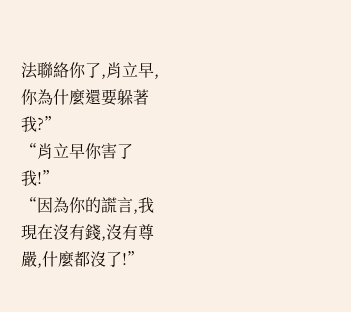法聯絡你了,肖立早,你為什麼還要躲著我?”
“肖立早你害了我!”
“因為你的謊言,我現在沒有錢,沒有尊嚴,什麼都沒了!”